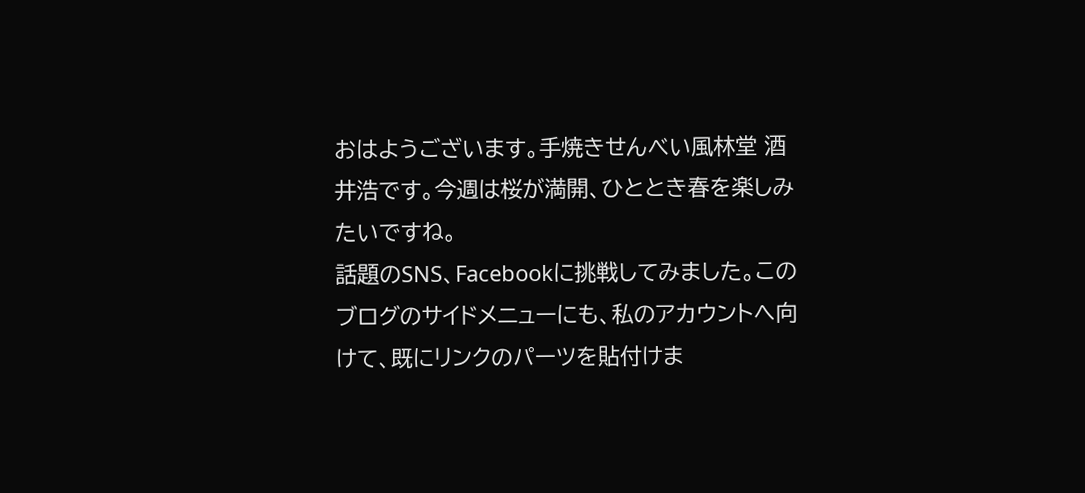おはようございます。手焼きせんべい風林堂 酒井浩です。今週は桜が満開、ひととき春を楽しみたいですね。
話題のSNS、Facebookに挑戦してみました。このブログのサイドメニューにも、私のアカウントへ向けて、既にリンクのパーツを貼付けま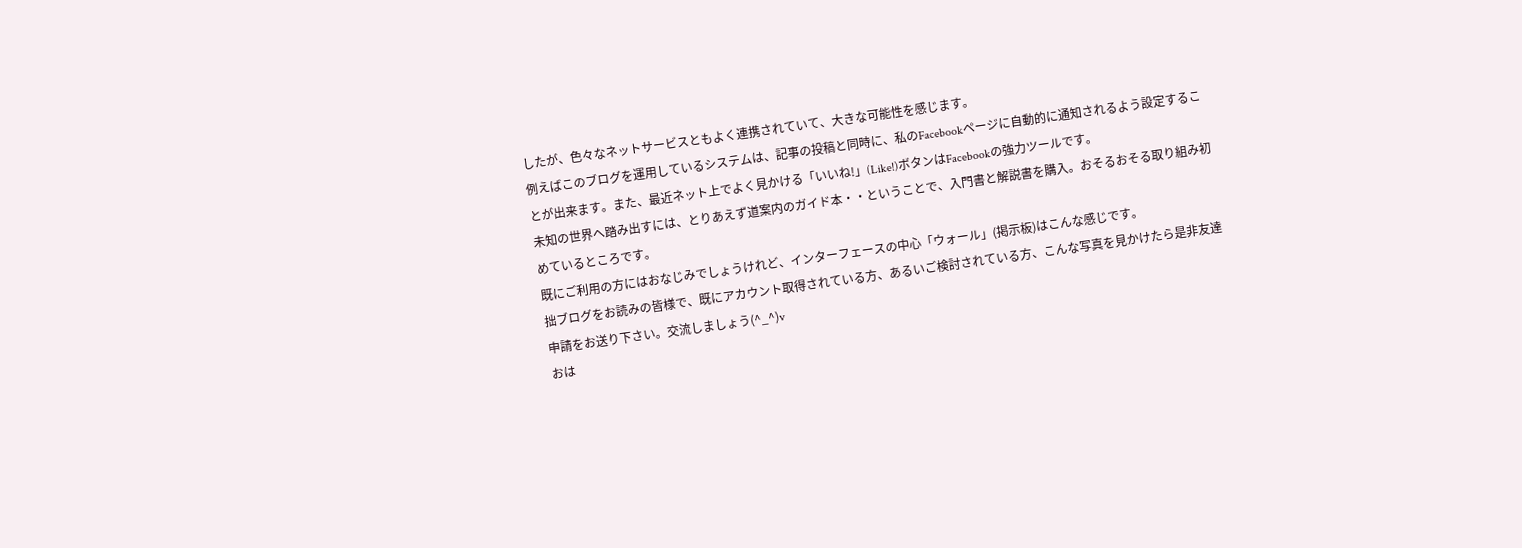したが、色々なネットサービスともよく連携されていて、大きな可能性を感じます。
例えばこのブログを運用しているシステムは、記事の投稿と同時に、私のFacebookページに自動的に通知されるよう設定することが出来ます。また、最近ネット上でよく見かける「いいね!」(Like!)ボタンはFacebookの強力ツールです。
未知の世界へ踏み出すには、とりあえず道案内のガイド本・・ということで、入門書と解説書を購入。おそるおそる取り組み初めているところです。
既にご利用の方にはおなじみでしょうけれど、インターフェースの中心「ウォール」(掲示板)はこんな感じです。
拙ブログをお読みの皆様で、既にアカウント取得されている方、あるいご検討されている方、こんな写真を見かけたら是非友達申請をお送り下さい。交流しましょう(^_^)v
おは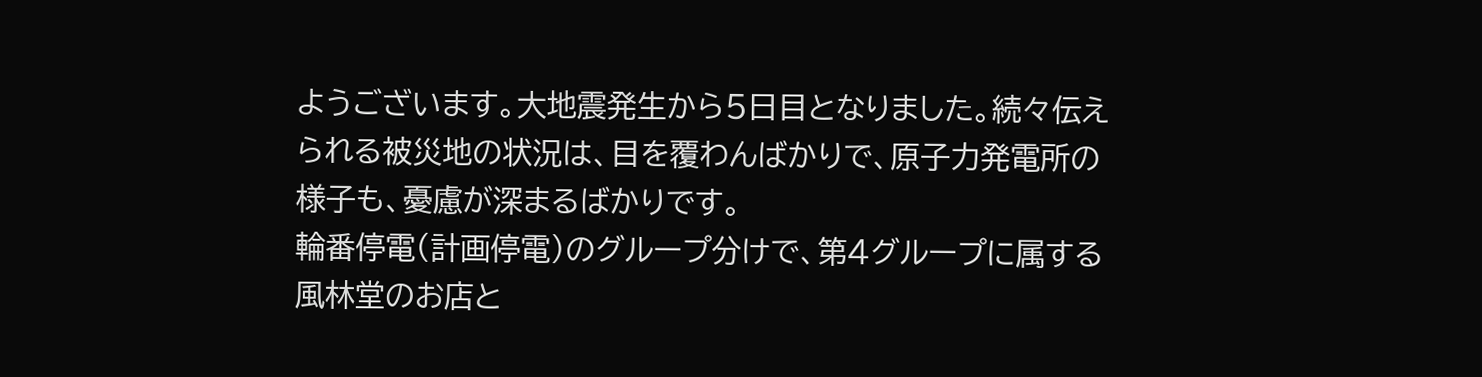ようございます。大地震発生から5日目となりました。続々伝えられる被災地の状況は、目を覆わんばかりで、原子力発電所の様子も、憂慮が深まるばかりです。
輪番停電(計画停電)のグループ分けで、第4グループに属する風林堂のお店と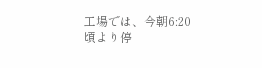工場では、今朝6:20頃より停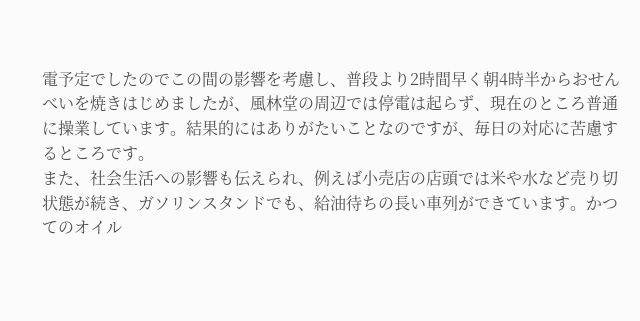電予定でしたのでこの間の影響を考慮し、普段より2時間早く朝4時半からおせんべいを焼きはじめましたが、風林堂の周辺では停電は起らず、現在のところ普通に操業しています。結果的にはありがたいことなのですが、毎日の対応に苦慮するところです。
また、社会生活への影響も伝えられ、例えば小売店の店頭では米や水など売り切状態が続き、ガソリンスタンドでも、給油待ちの長い車列ができています。かつてのオイル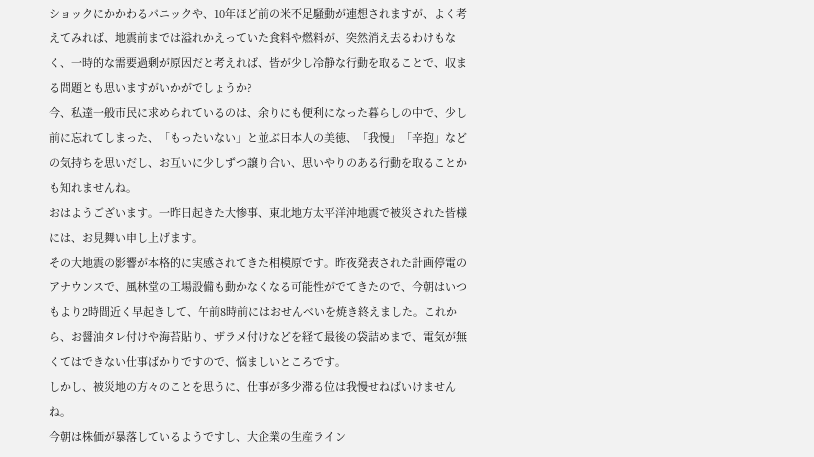ショックにかかわるパニックや、10年ほど前の米不足騒動が連想されますが、よく考えてみれば、地震前までは溢れかえっていた食料や燃料が、突然消え去るわけもなく、一時的な需要過剰が原因だと考えれば、皆が少し冷静な行動を取ることで、収まる問題とも思いますがいかがでしょうか?
今、私達一般市民に求められているのは、余りにも便利になった暮らしの中で、少し前に忘れてしまった、「もったいない」と並ぶ日本人の美徳、「我慢」「辛抱」などの気持ちを思いだし、お互いに少しずつ譲り合い、思いやりのある行動を取ることかも知れませんね。
おはようございます。一昨日起きた大惨事、東北地方太平洋沖地震で被災された皆様には、お見舞い申し上げます。
その大地震の影響が本格的に実感されてきた相模原です。昨夜発表された計画停電のアナウンスで、風林堂の工場設備も動かなくなる可能性がでてきたので、今朝はいつもより2時間近く早起きして、午前8時前にはおせんべいを焼き終えました。これから、お醤油タレ付けや海苔貼り、ザラメ付けなどを経て最後の袋詰めまで、電気が無くてはできない仕事ばかりですので、悩ましいところです。
しかし、被災地の方々のことを思うに、仕事が多少滞る位は我慢せねばいけませんね。
今朝は株価が暴落しているようですし、大企業の生産ライン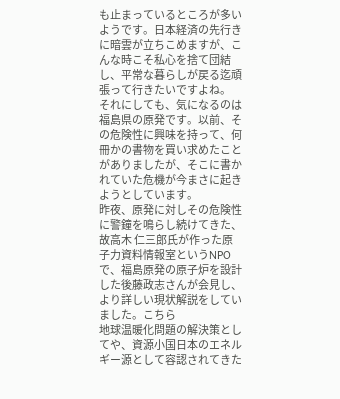も止まっているところが多いようです。日本経済の先行きに暗雲が立ちこめますが、こんな時こそ私心を捨て団結し、平常な暮らしが戻る迄頑張って行きたいですよね。
それにしても、気になるのは福島県の原発です。以前、その危険性に興味を持って、何冊かの書物を買い求めたことがありましたが、そこに書かれていた危機が今まさに起きようとしています。
昨夜、原発に対しその危険性に警鐘を鳴らし続けてきた、故高木 仁三郎氏が作った原子力資料情報室というNPOで、福島原発の原子炉を設計した後藤政志さんが会見し、より詳しい現状解説をしていました。こちら
地球温暖化問題の解決策としてや、資源小国日本のエネルギー源として容認されてきた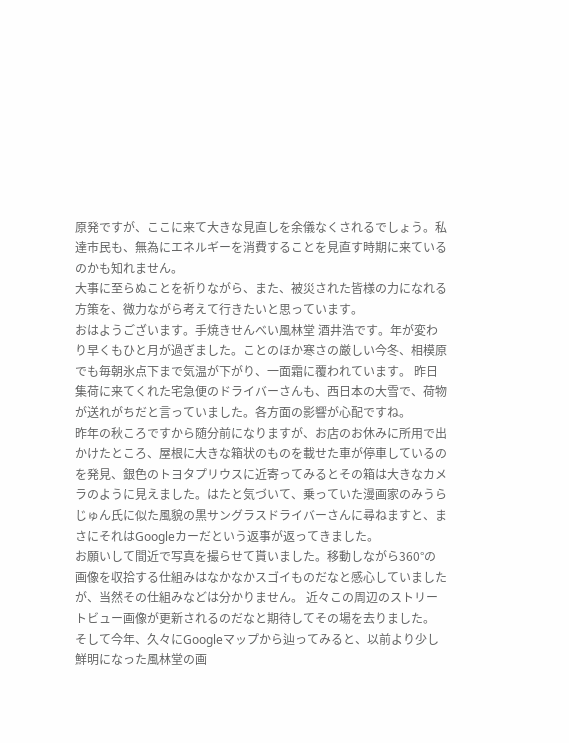原発ですが、ここに来て大きな見直しを余儀なくされるでしょう。私達市民も、無為にエネルギーを消費することを見直す時期に来ているのかも知れません。
大事に至らぬことを祈りながら、また、被災された皆様の力になれる方策を、微力ながら考えて行きたいと思っています。
おはようございます。手焼きせんべい風林堂 酒井浩です。年が変わり早くもひと月が過ぎました。ことのほか寒さの厳しい今冬、相模原でも毎朝氷点下まで気温が下がり、一面霜に覆われています。 昨日集荷に来てくれた宅急便のドライバーさんも、西日本の大雪で、荷物が送れがちだと言っていました。各方面の影響が心配ですね。
昨年の秋ころですから随分前になりますが、お店のお休みに所用で出かけたところ、屋根に大きな箱状のものを載せた車が停車しているのを発見、銀色のトヨタプリウスに近寄ってみるとその箱は大きなカメラのように見えました。はたと気づいて、乗っていた漫画家のみうらじゅん氏に似た風貌の黒サングラスドライバーさんに尋ねますと、まさにそれはGoogleカーだという返事が返ってきました。
お願いして間近で写真を撮らせて貰いました。移動しながら360°の画像を収拾する仕組みはなかなかスゴイものだなと感心していましたが、当然その仕組みなどは分かりません。 近々この周辺のストリートビュー画像が更新されるのだなと期待してその場を去りました。
そして今年、久々にGoogleマップから辿ってみると、以前より少し鮮明になった風林堂の画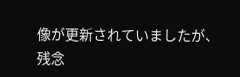像が更新されていましたが、残念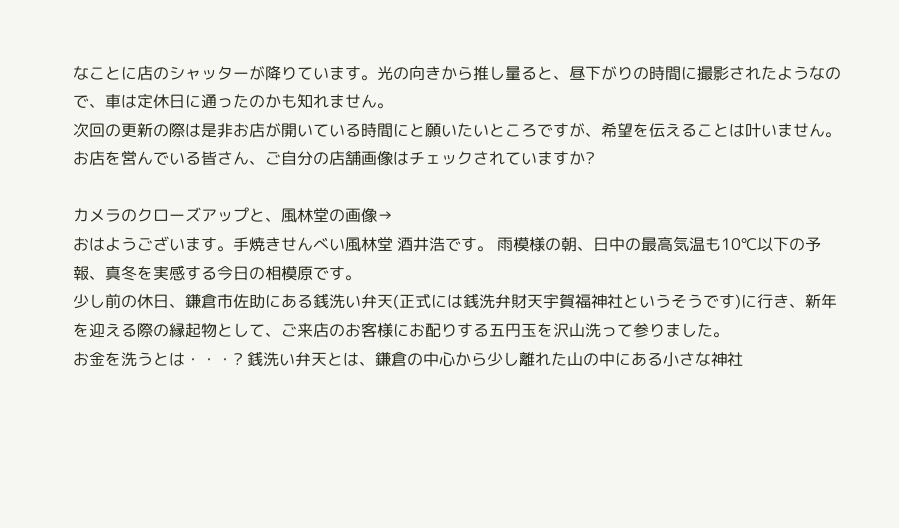なことに店のシャッターが降りています。光の向きから推し量ると、昼下がりの時間に撮影されたようなので、車は定休日に通ったのかも知れません。
次回の更新の際は是非お店が開いている時間にと願いたいところですが、希望を伝えることは叶いません。お店を営んでいる皆さん、ご自分の店舗画像はチェックされていますか?

カメラのクローズアップと、風林堂の画像→
おはようございます。手焼きせんべい風林堂 酒井浩です。 雨模様の朝、日中の最高気温も10℃以下の予報、真冬を実感する今日の相模原です。
少し前の休日、鎌倉市佐助にある銭洗い弁天(正式には銭洗弁財天宇賀福神社というそうです)に行き、新年を迎える際の縁起物として、ご来店のお客様にお配りする五円玉を沢山洗って参りました。
お金を洗うとは・・・? 銭洗い弁天とは、鎌倉の中心から少し離れた山の中にある小さな神社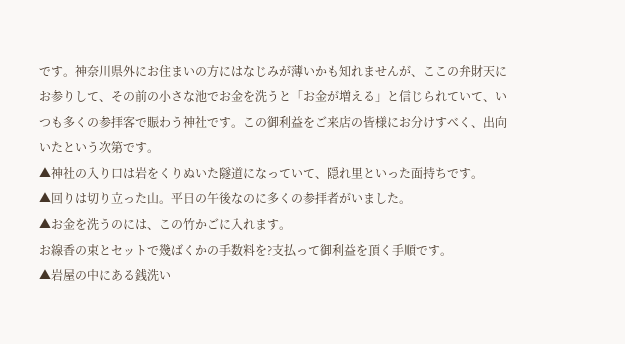です。神奈川県外にお住まいの方にはなじみが薄いかも知れませんが、ここの弁財天にお参りして、その前の小さな池でお金を洗うと「お金が増える」と信じられていて、いつも多くの参拝客で賑わう神社です。この御利益をご来店の皆様にお分けすべく、出向いたという次第です。
▲神社の入り口は岩をくりぬいた隧道になっていて、隠れ里といった面持ちです。
▲回りは切り立った山。平日の午後なのに多くの参拝者がいました。
▲お金を洗うのには、この竹かごに入れます。
お線香の束とセットで幾ばくかの手数料を?支払って御利益を頂く手順です。
▲岩屋の中にある銭洗い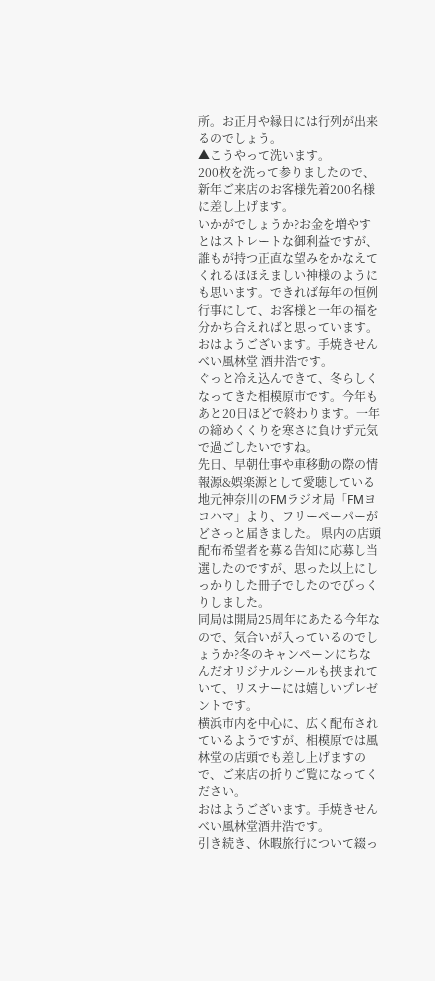所。お正月や縁日には行列が出来るのでしょう。
▲こうやって洗います。
200枚を洗って参りましたので、新年ご来店のお客様先着200名様に差し上げます。
いかがでしょうか?お金を増やすとはストレートな御利益ですが、誰もが持つ正直な望みをかなえてくれるほほえましい神様のようにも思います。できれば毎年の恒例行事にして、お客様と一年の福を分かち合えればと思っています。
おはようございます。手焼きせんべい風林堂 酒井浩です。
ぐっと冷え込んできて、冬らしくなってきた相模原市です。今年もあと20日ほどで終わります。一年の締めくくりを寒さに負けず元気で過ごしたいですね。
先日、早朝仕事や車移動の際の情報源&娯楽源として愛聴している地元神奈川のFMラジオ局「FMヨコハマ」より、フリーペーパーがどさっと届きました。 県内の店頭配布希望者を募る告知に応募し当選したのですが、思った以上にしっかりした冊子でしたのでびっくりしました。
同局は開局25周年にあたる今年なので、気合いが入っているのでしょうか?冬のキャンペーンにちなんだオリジナルシールも挟まれていて、リスナーには嬉しいプレゼントです。
横浜市内を中心に、広く配布されているようですが、相模原では風林堂の店頭でも差し上げますので、ご来店の折りご覧になってください。
おはようございます。手焼きせんべい風林堂酒井浩です。
引き続き、休暇旅行について綴っ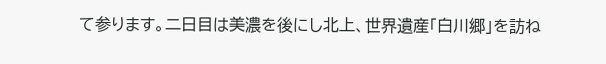て参ります。二日目は美濃を後にし北上、世界遺産「白川郷」を訪ね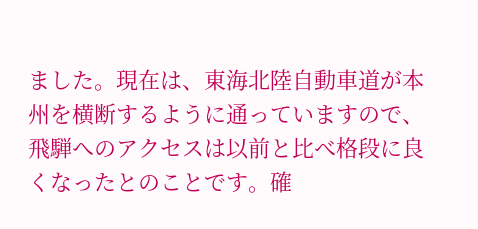ました。現在は、東海北陸自動車道が本州を横断するように通っていますので、飛騨へのアクセスは以前と比べ格段に良くなったとのことです。確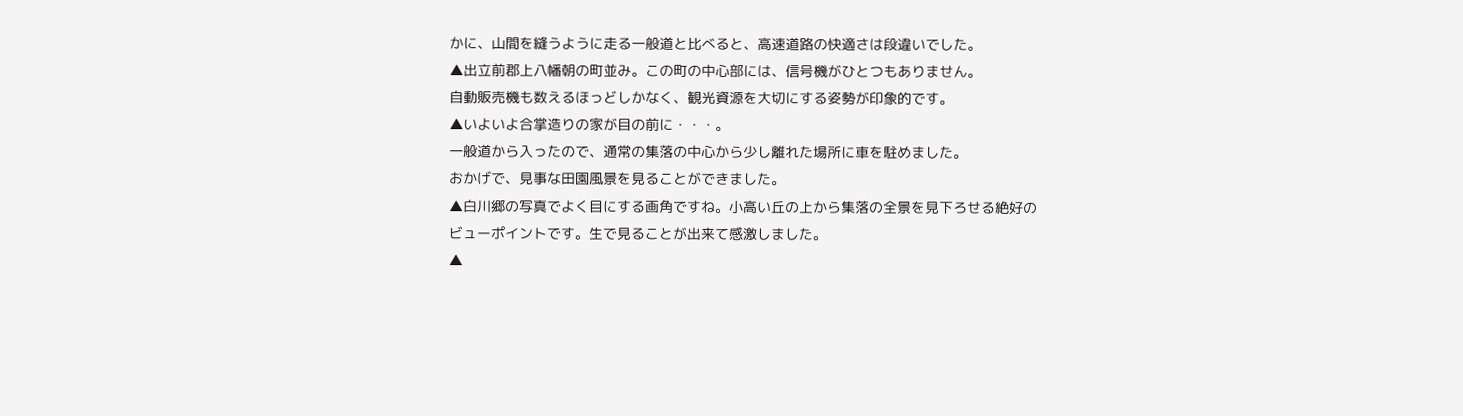かに、山間を縫うように走る一般道と比べると、高速道路の快適さは段違いでした。
▲出立前郡上八幡朝の町並み。この町の中心部には、信号機がひとつもありません。
自動販売機も数えるほっどしかなく、観光資源を大切にする姿勢が印象的です。
▲いよいよ合掌造りの家が目の前に・・・。
一般道から入ったので、通常の集落の中心から少し離れた場所に車を駐めました。
おかげで、見事な田園風景を見ることができました。
▲白川郷の写真でよく目にする画角ですね。小高い丘の上から集落の全景を見下ろせる絶好のビューポイントです。生で見ることが出来て感激しました。
▲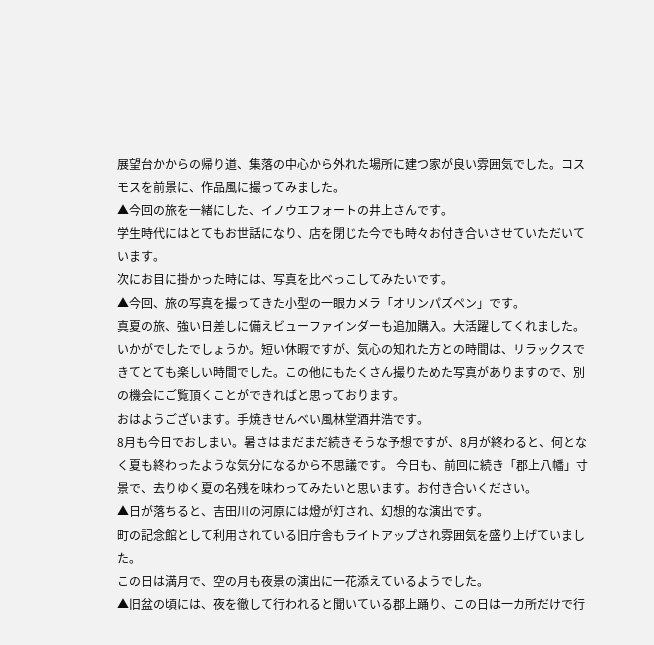展望台かからの帰り道、集落の中心から外れた場所に建つ家が良い雰囲気でした。コスモスを前景に、作品風に撮ってみました。
▲今回の旅を一緒にした、イノウエフォートの井上さんです。
学生時代にはとてもお世話になり、店を閉じた今でも時々お付き合いさせていただいています。
次にお目に掛かった時には、写真を比べっこしてみたいです。
▲今回、旅の写真を撮ってきた小型の一眼カメラ「オリンパズペン」です。
真夏の旅、強い日差しに備えビューファインダーも追加購入。大活躍してくれました。
いかがでしたでしょうか。短い休暇ですが、気心の知れた方との時間は、リラックスできてとても楽しい時間でした。この他にもたくさん撮りためた写真がありますので、別の機会にご覧頂くことができればと思っております。
おはようございます。手焼きせんべい風林堂酒井浩です。
8月も今日でおしまい。暑さはまだまだ続きそうな予想ですが、8月が終わると、何となく夏も終わったような気分になるから不思議です。 今日も、前回に続き「郡上八幡」寸景で、去りゆく夏の名残を味わってみたいと思います。お付き合いください。
▲日が落ちると、吉田川の河原には燈が灯され、幻想的な演出です。
町の記念館として利用されている旧庁舎もライトアップされ雰囲気を盛り上げていました。
この日は満月で、空の月も夜景の演出に一花添えているようでした。
▲旧盆の頃には、夜を徹して行われると聞いている郡上踊り、この日は一カ所だけで行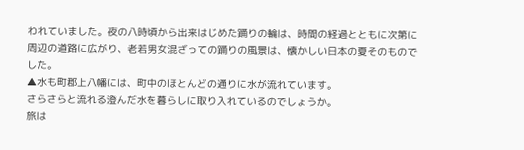われていました。夜の八時頃から出来はじめた踊りの輪は、時間の経過とともに次第に周辺の道路に広がり、老若男女混ざっての踊りの風景は、懐かしい日本の夏そのものでした。
▲水も町郡上八幡には、町中のほとんどの通りに水が流れています。
さらさらと流れる澄んだ水を暮らしに取り入れているのでしょうか。
旅は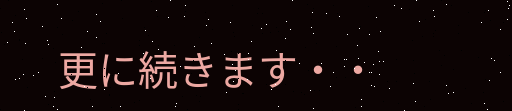更に続きます・・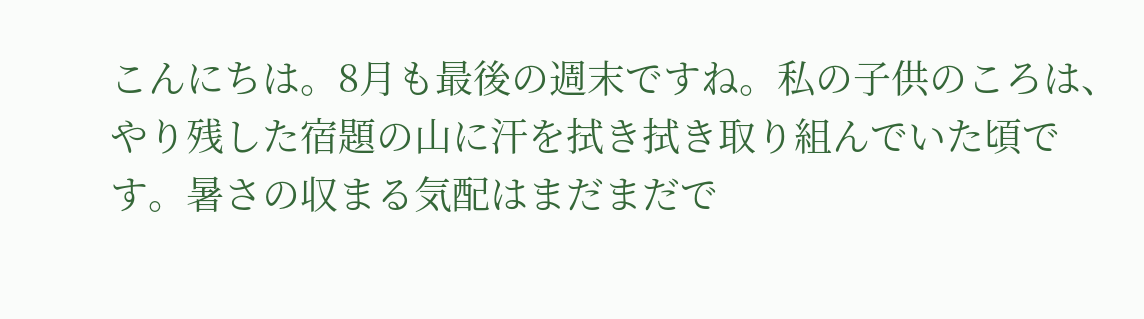こんにちは。8月も最後の週末ですね。私の子供のころは、やり残した宿題の山に汗を拭き拭き取り組んでいた頃です。暑さの収まる気配はまだまだで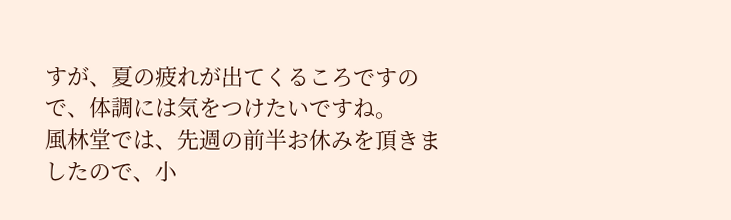すが、夏の疲れが出てくるころですので、体調には気をつけたいですね。
風林堂では、先週の前半お休みを頂きましたので、小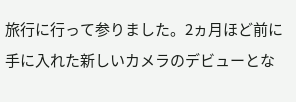旅行に行って参りました。2ヵ月ほど前に手に入れた新しいカメラのデビューとな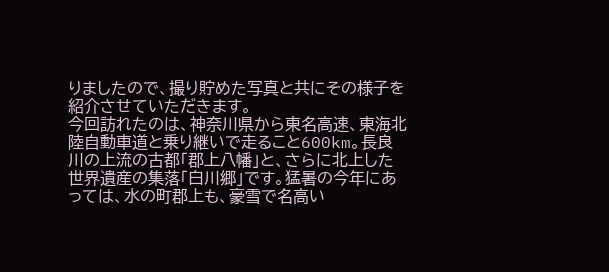りましたので、撮り貯めた写真と共にその様子を紹介させていただきます。
今回訪れたのは、神奈川県から東名高速、東海北陸自動車道と乗り継いで走ること600km。長良川の上流の古都「郡上八幡」と、さらに北上した世界遺産の集落「白川郷」です。猛暑の今年にあっては、水の町郡上も、豪雪で名高い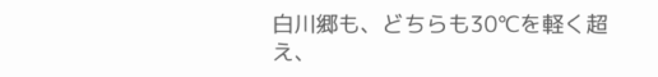白川郷も、どちらも30℃を軽く超え、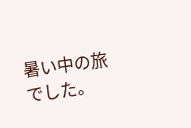暑い中の旅でした。